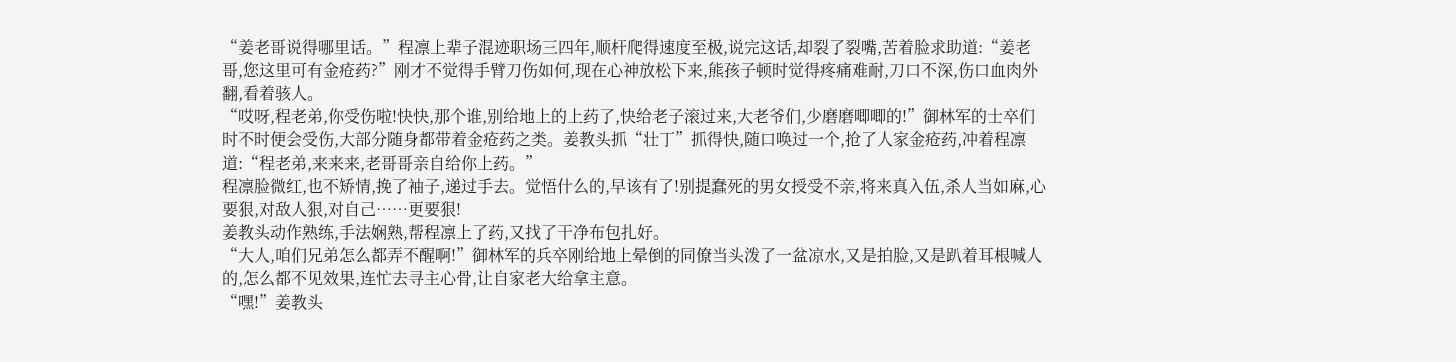“姜老哥说得哪里话。”程凛上辈子混迹职场三四年,顺杆爬得速度至极,说完这话,却裂了裂嘴,苦着脸求助道:“姜老哥,您这里可有金疮药?”刚才不觉得手臂刀伤如何,现在心神放松下来,熊孩子顿时觉得疼痛难耐,刀口不深,伤口血肉外翻,看着骇人。
“哎呀,程老弟,你受伤啦!快快,那个谁,别给地上的上药了,快给老子滚过来,大老爷们,少磨磨唧唧的!”御林军的士卒们时不时便会受伤,大部分随身都带着金疮药之类。姜教头抓“壮丁”抓得快,随口唤过一个,抢了人家金疮药,冲着程凛道:“程老弟,来来来,老哥哥亲自给你上药。”
程凛脸微红,也不矫情,挽了袖子,递过手去。觉悟什么的,早该有了!别提蠢死的男女授受不亲,将来真入伍,杀人当如麻,心要狠,对敌人狠,对自己……更要狠!
姜教头动作熟练,手法娴熟,帮程凛上了药,又找了干净布包扎好。
“大人,咱们兄弟怎么都弄不醒啊!”御林军的兵卒刚给地上晕倒的同僚当头泼了一盆凉水,又是拍脸,又是趴着耳根喊人的,怎么都不见效果,连忙去寻主心骨,让自家老大给拿主意。
“嘿!”姜教头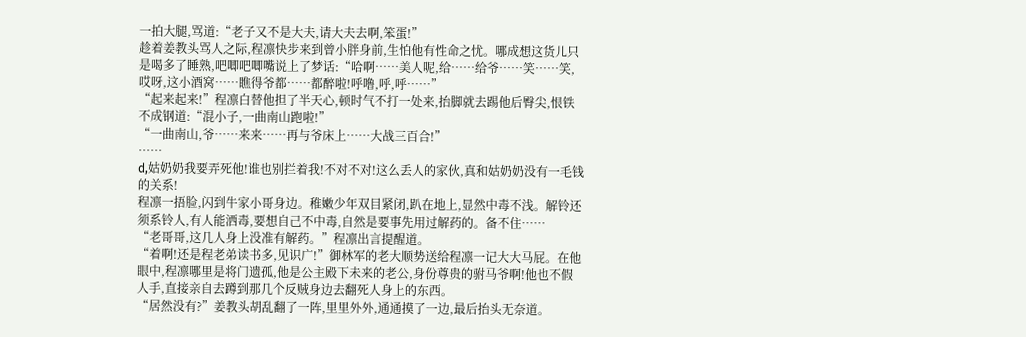一拍大腿,骂道:“老子又不是大夫,请大夫去啊,笨蛋!”
趁着姜教头骂人之际,程凛快步来到曾小胖身前,生怕他有性命之忧。哪成想这货儿只是喝多了睡熟,吧唧吧唧嘴说上了梦话:“哈啊……美人呢,给……给爷……笑……笑,哎呀,这小酒窝……瞧得爷都……都醉啦!呼噜,呼,呼……”
“起来起来!”程凛白替他担了半天心,顿时气不打一处来,抬脚就去踢他后臀尖,恨铁不成钢道:“混小子,一曲南山跑啦!”
“一曲南山,爷……来来……再与爷床上……大战三百合!”
……
d,姑奶奶我要弄死他!谁也别拦着我!不对不对!这么丢人的家伙,真和姑奶奶没有一毛钱的关系!
程凛一捂脸,闪到牛家小哥身边。稚嫩少年双目紧闭,趴在地上,显然中毒不浅。解铃还须系铃人,有人能洒毒,要想自己不中毒,自然是要事先用过解药的。备不住……
“老哥哥,这几人身上没准有解药。”程凛出言提醒道。
“着啊!还是程老弟读书多,见识广!”御林军的老大顺势送给程凛一记大大马屁。在他眼中,程凛哪里是将门遗孤,他是公主殿下未来的老公,身份尊贵的驸马爷啊!他也不假人手,直接亲自去蹲到那几个反贼身边去翻死人身上的东西。
“居然没有?”姜教头胡乱翻了一阵,里里外外,通通摸了一边,最后抬头无奈道。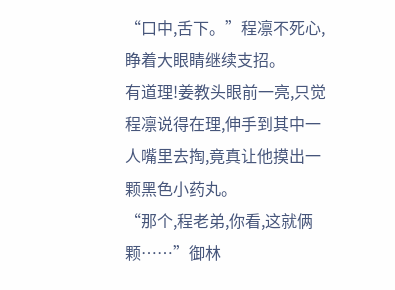“口中,舌下。”程凛不死心,睁着大眼睛继续支招。
有道理!姜教头眼前一亮,只觉程凛说得在理,伸手到其中一人嘴里去掏,竟真让他摸出一颗黑色小药丸。
“那个,程老弟,你看,这就俩颗……”御林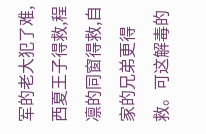军的老大犯了难,西夏王子得救,程凛的同窗得救,自家的兄弟更得救。可这解毒的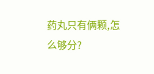药丸只有俩颗,怎么够分?